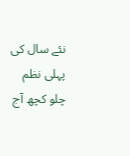نئے سال کی پہلی نظم
چلو کچھ آج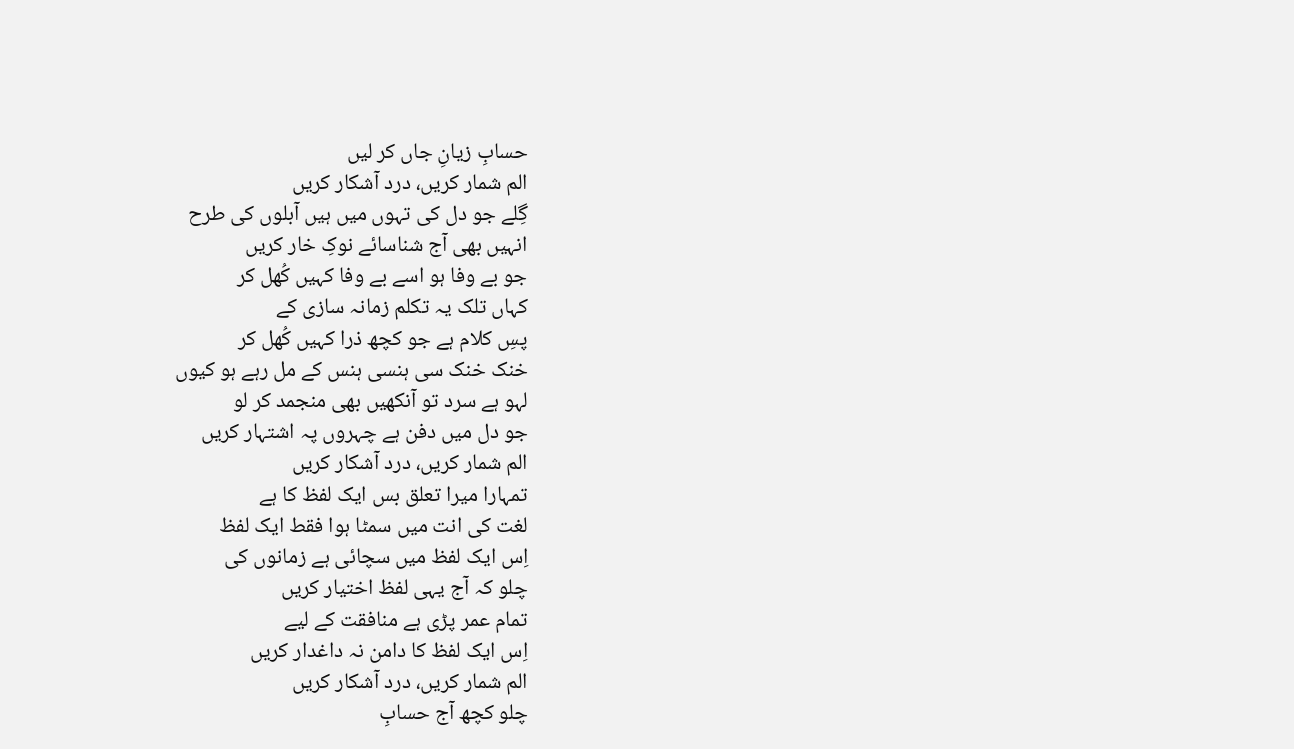حسابِ زیانِ جاں کر لیں
الم شمار کریں، درد آشکار کریں
گِلے جو دل کی تہوں میں ہیں آبلوں کی طرح
انہیں بھی آج شناسائے نوکِ خار کریں
جو بے وفا ہو اسے بے وفا کہیں کُھل کر
کہاں تلک یہ تکلم زمانہ سازی کے
پسِ کلام ہے جو کچھ ذرا کہیں کُھل کر
خنک خنک سی ہنسی ہنس کے مل رہے ہو کیوں
لہو ہے سرد تو آنکھیں بھی منجمد کر لو
جو دل میں دفن ہے چہروں پہ اشتہار کریں
الم شمار کریں، درد آشکار کریں
تمہارا میرا تعلق بس ایک لفظ کا ہے
لغت کی انت میں سمٹا ہوا فقط ایک لفظ
اِس ایک لفظ میں سچائی ہے زمانوں کی
چلو کہ آج یہی لفظ اختیار کریں
تمام عمر پڑی ہے منافقت کے لیے
اِس ایک لفظ کا دامن نہ داغدار کریں
الم شمار کریں، درد آشکار کریں
چلو کچھ آج حسابِ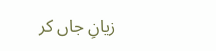زیانِ جاں کر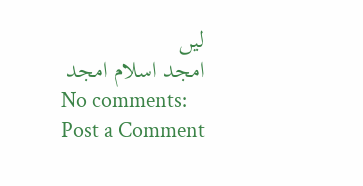لیں
امجد اسلام امجد
No comments:
Post a Comment